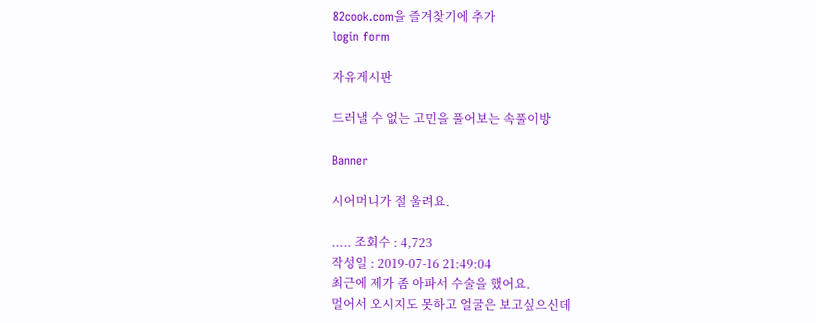82cook.com을 즐겨찾기에 추가
login form

자유게시판

드러낼 수 없는 고민을 풀어보는 속풀이방

Banner

시어머니가 절 울려요.

..... 조회수 : 4,723
작성일 : 2019-07-16 21:49:04
최근에 제가 좀 아파서 수술을 했어요.
멀어서 오시지도 못하고 얼굴은 보고싶으신데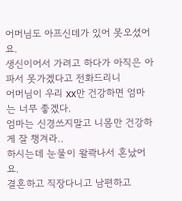어머님도 아프신데가 있어 못오셨어요.
생신이어서 가려고 하다가 아직은 아파서 못가겠다고 전화드리니
어머님이 우리 xx만 건강하면 엄마는 너무 좋겠다.
엄마는 신경쓰지말고 니몸만 건강하게 잘 챙겨라..
하시는데 눈물이 왈콱나서 혼났어요.
결혼하고 직장다니고 남편하고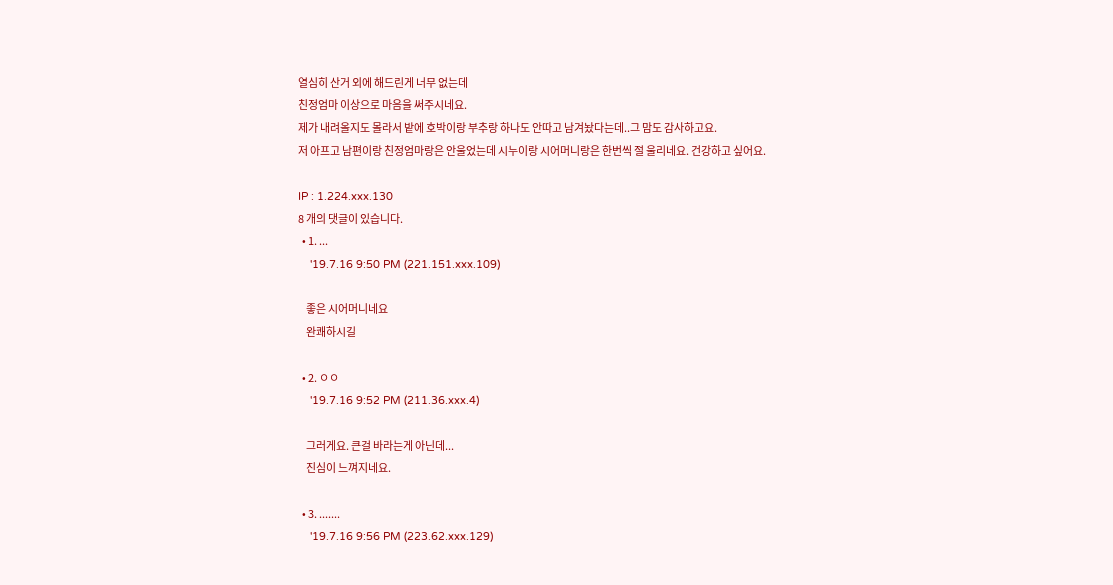열심히 산거 외에 해드린게 너무 없는데
친정엄마 이상으로 마음을 써주시네요.
제가 내려올지도 몰라서 밭에 호박이랑 부추랑 하나도 안따고 남겨놨다는데..그 맘도 감사하고요.
저 아프고 남편이랑 친정엄마랑은 안울었는데 시누이랑 시어머니랑은 한번씩 절 울리네요. 건강하고 싶어요.

IP : 1.224.xxx.130
8 개의 댓글이 있습니다.
  • 1. ...
    '19.7.16 9:50 PM (221.151.xxx.109)

    좋은 시어머니네요
    완쾌하시길

  • 2. ㅇㅇ
    '19.7.16 9:52 PM (211.36.xxx.4)

    그러게요. 큰걸 바라는게 아닌데...
    진심이 느껴지네요.

  • 3. .......
    '19.7.16 9:56 PM (223.62.xxx.129)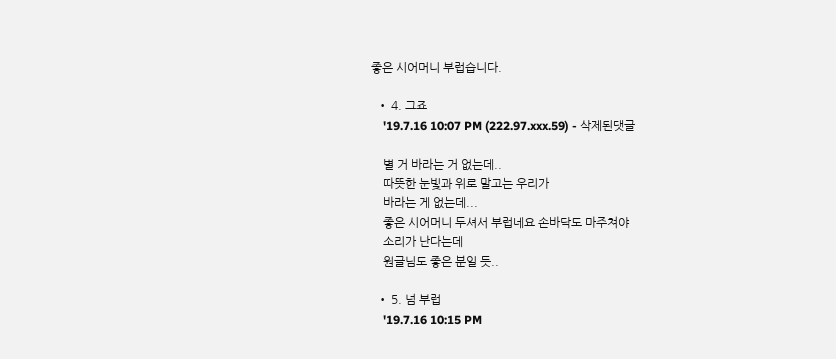좋은 시어머니 부럽습니다.

  • 4. 그죠
    '19.7.16 10:07 PM (222.97.xxx.59) - 삭제된댓글

    별 거 바라는 거 없는데..
    따뜻한 눈빛과 위로 말고는 우리가
    바라는 게 없는데...
    좋은 시어머니 두셔서 부럽네요 손바닥도 마주쳐야
    소리가 난다는데
    원글님도 좋은 분일 듯..

  • 5. 넘 부럽
    '19.7.16 10:15 PM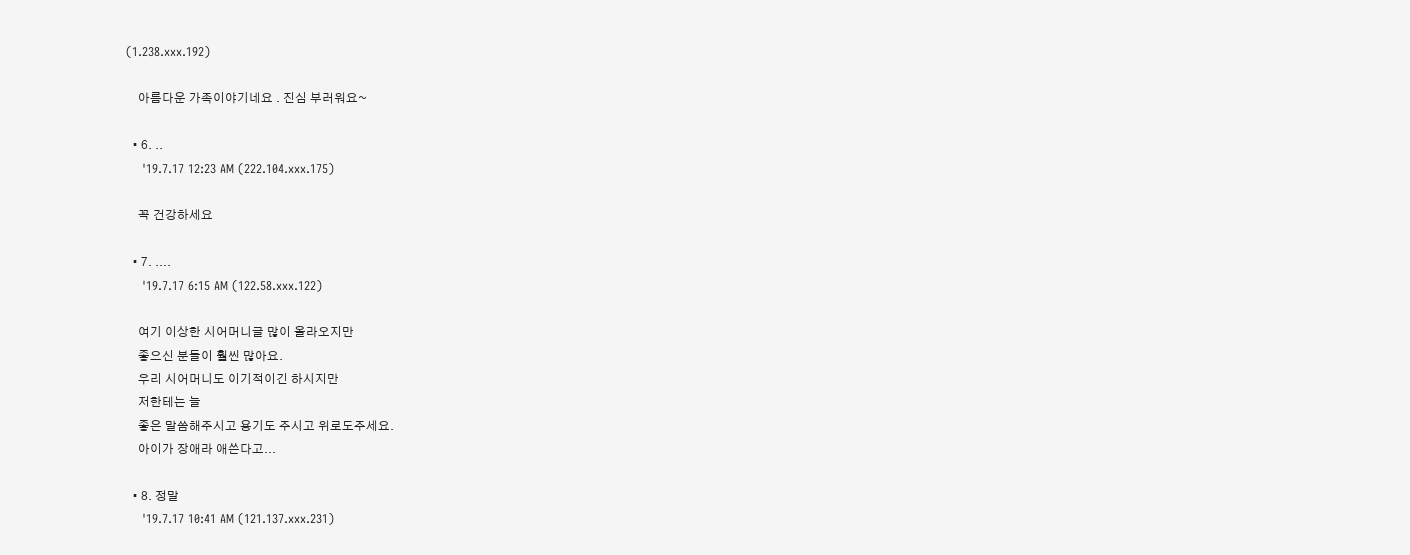(1.238.xxx.192)

    아름다운 가족이야기네요 . 진심 부러워요~

  • 6. ..
    '19.7.17 12:23 AM (222.104.xxx.175)

    꼭 건강하세요

  • 7. ....
    '19.7.17 6:15 AM (122.58.xxx.122)

    여기 이상한 시어머니글 많이 올라오지만
    좋으신 분들이 훨씬 많아요.
    우리 시어머니도 이기적이긴 하시지만
    저한테는 늘
    좋은 말씀해주시고 용기도 주시고 위로도주세요.
    아이가 장애라 애쓴다고...

  • 8. 정말
    '19.7.17 10:41 AM (121.137.xxx.231)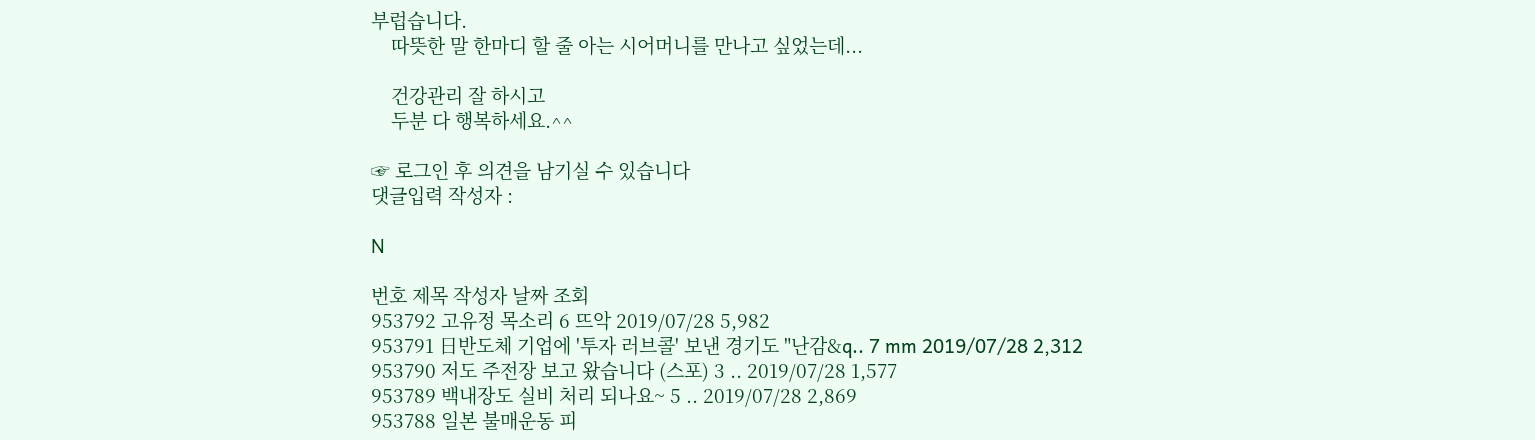부럽습니다.
    따뜻한 말 한마디 할 줄 아는 시어머니를 만나고 싶었는데...

    건강관리 잘 하시고
    두분 다 행복하세요.^^

☞ 로그인 후 의견을 남기실 수 있습니다
댓글입력 작성자 :

N

번호 제목 작성자 날짜 조회
953792 고유정 목소리 6 뜨악 2019/07/28 5,982
953791 日반도체 기업에 '투자 러브콜' 보낸 경기도 "난감&q.. 7 mm 2019/07/28 2,312
953790 저도 주전장 보고 왔습니다 (스포) 3 .. 2019/07/28 1,577
953789 백내장도 실비 처리 되나요~ 5 .. 2019/07/28 2,869
953788 일본 불매운동 피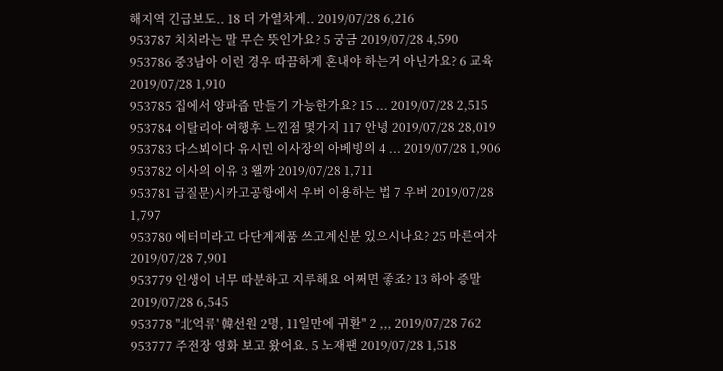해지역 긴급보도.. 18 더 가열차게.. 2019/07/28 6,216
953787 치치라는 말 무슨 뜻인가요? 5 궁금 2019/07/28 4,590
953786 중3남아 이런 경우 따끔하게 혼내야 하는거 아닌가요? 6 교육 2019/07/28 1,910
953785 집에서 양파즙 만들기 가능한가요? 15 ... 2019/07/28 2,515
953784 이탈리아 여행후 느낀점 몇가지 117 안녕 2019/07/28 28,019
953783 다스뵈이다 유시민 이사장의 아베빙의 4 ... 2019/07/28 1,906
953782 이사의 이유 3 왤까 2019/07/28 1,711
953781 급질문)시카고공항에서 우버 이용하는 법 7 우버 2019/07/28 1,797
953780 에터미라고 다단계제품 쓰고계신분 있으시나요? 25 마른여자 2019/07/28 7,901
953779 인생이 너무 따분하고 지루해요 어쩌면 좋죠? 13 하아 증말 2019/07/28 6,545
953778 "北억류' 韓선원 2명, 11일만에 귀환" 2 ,,, 2019/07/28 762
953777 주전장 영화 보고 왔어요. 5 노재팬 2019/07/28 1,518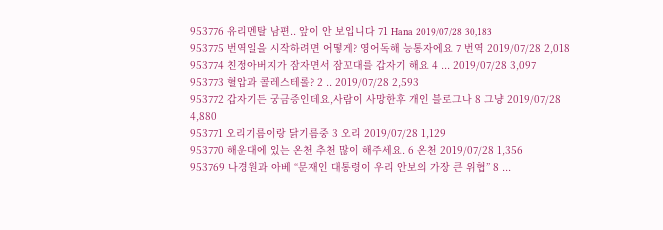953776 유리멘탈 남편.. 앞이 안 보입니다 71 Hana 2019/07/28 30,183
953775 번역일을 시작하려면 어떻게? 영어독해 능통자에요 7 번역 2019/07/28 2,018
953774 친정아버지가 잠자면서 잠꼬대를 갑자기 해요 4 ... 2019/07/28 3,097
953773 혈압과 콜레스테롤? 2 .. 2019/07/28 2,593
953772 갑자기든 궁금증인데요,사람이 사망한후 개인 블로그나 8 그냥 2019/07/28 4,880
953771 오리기름이랑 닭기름중 3 오리 2019/07/28 1,129
953770 해운대에 있는 온천 추천 많이 해주세요. 6 온천 2019/07/28 1,356
953769 나경원과 아베 “문재인 대통령이 우리 안보의 가장 큰 위협” 8 ...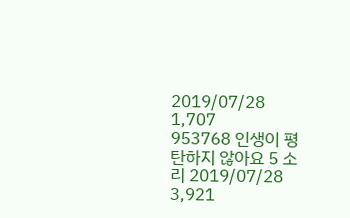2019/07/28 1,707
953768 인생이 평탄하지 않아요 5 소리 2019/07/28 3,921